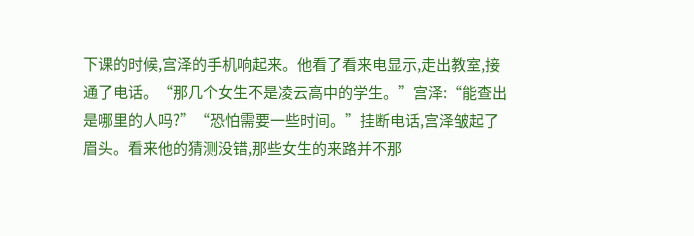下课的时候,宫泽的手机响起来。他看了看来电显示,走出教室,接通了电话。“那几个女生不是凌云高中的学生。”宫泽:“能查出是哪里的人吗?”“恐怕需要一些时间。”挂断电话,宫泽皱起了眉头。看来他的猜测没错,那些女生的来路并不那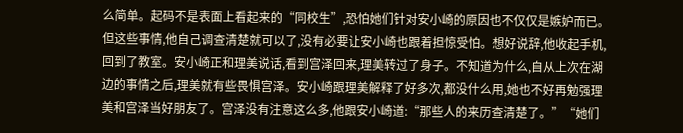么简单。起码不是表面上看起来的“同校生”,恐怕她们针对安小崎的原因也不仅仅是嫉妒而已。但这些事情,他自己调查清楚就可以了,没有必要让安小崎也跟着担惊受怕。想好说辞,他收起手机,回到了教室。安小崎正和理美说话,看到宫泽回来,理美转过了身子。不知道为什么,自从上次在湖边的事情之后,理美就有些畏惧宫泽。安小崎跟理美解释了好多次,都没什么用,她也不好再勉强理美和宫泽当好朋友了。宫泽没有注意这么多,他跟安小崎道:“那些人的来历查清楚了。”“她们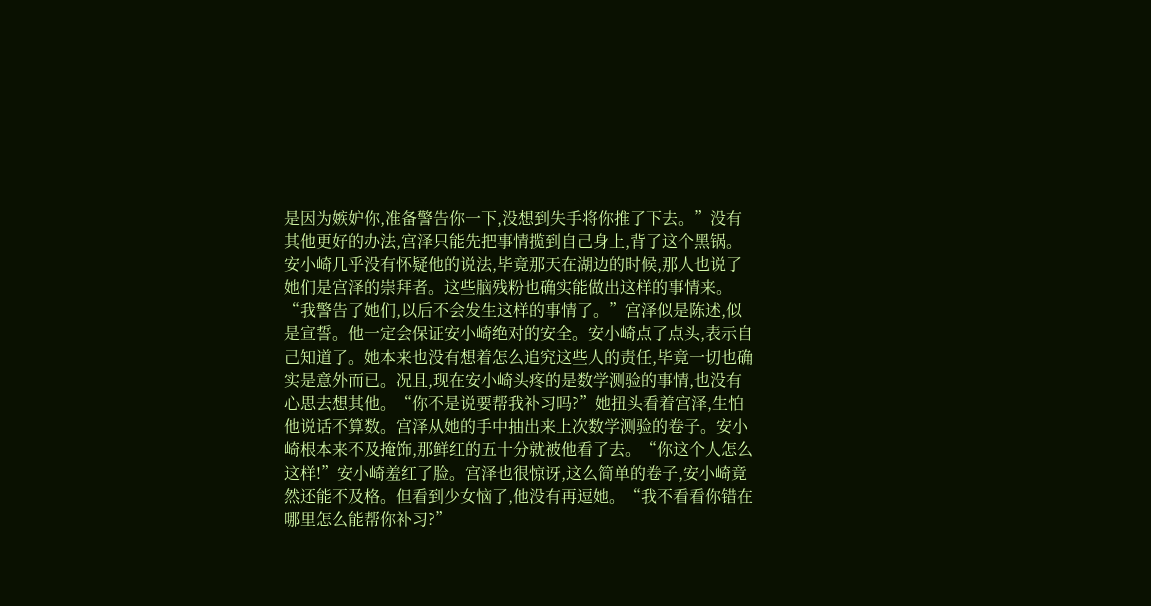是因为嫉妒你,准备警告你一下,没想到失手将你推了下去。”没有其他更好的办法,宫泽只能先把事情揽到自己身上,背了这个黑锅。安小崎几乎没有怀疑他的说法,毕竟那天在湖边的时候,那人也说了她们是宫泽的崇拜者。这些脑残粉也确实能做出这样的事情来。“我警告了她们,以后不会发生这样的事情了。”宫泽似是陈述,似是宣誓。他一定会保证安小崎绝对的安全。安小崎点了点头,表示自己知道了。她本来也没有想着怎么追究这些人的责任,毕竟一切也确实是意外而已。况且,现在安小崎头疼的是数学测验的事情,也没有心思去想其他。“你不是说要帮我补习吗?”她扭头看着宫泽,生怕他说话不算数。宫泽从她的手中抽出来上次数学测验的卷子。安小崎根本来不及掩饰,那鲜红的五十分就被他看了去。“你这个人怎么这样!”安小崎羞红了脸。宫泽也很惊讶,这么简单的卷子,安小崎竟然还能不及格。但看到少女恼了,他没有再逗她。“我不看看你错在哪里怎么能帮你补习?”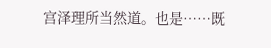宫泽理所当然道。也是……既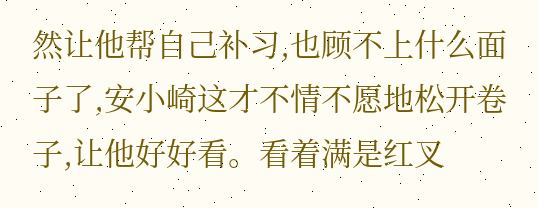然让他帮自己补习,也顾不上什么面子了,安小崎这才不情不愿地松开卷子,让他好好看。看着满是红叉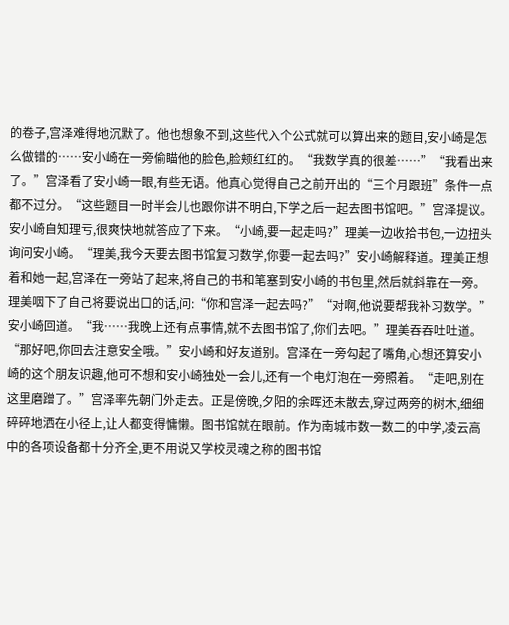的卷子,宫泽难得地沉默了。他也想象不到,这些代入个公式就可以算出来的题目,安小崎是怎么做错的……安小崎在一旁偷瞄他的脸色,脸颊红红的。“我数学真的很差……”“我看出来了。”宫泽看了安小崎一眼,有些无语。他真心觉得自己之前开出的“三个月跟班”条件一点都不过分。“这些题目一时半会儿也跟你讲不明白,下学之后一起去图书馆吧。”宫泽提议。安小崎自知理亏,很爽快地就答应了下来。“小崎,要一起走吗?”理美一边收拾书包,一边扭头询问安小崎。“理美,我今天要去图书馆复习数学,你要一起去吗?”安小崎解释道。理美正想着和她一起,宫泽在一旁站了起来,将自己的书和笔塞到安小崎的书包里,然后就斜靠在一旁。理美咽下了自己将要说出口的话,问:“你和宫泽一起去吗?”“对啊,他说要帮我补习数学。”安小崎回道。“我……我晚上还有点事情,就不去图书馆了,你们去吧。”理美吞吞吐吐道。“那好吧,你回去注意安全哦。”安小崎和好友道别。宫泽在一旁勾起了嘴角,心想还算安小崎的这个朋友识趣,他可不想和安小崎独处一会儿,还有一个电灯泡在一旁照着。“走吧,别在这里磨蹭了。”宫泽率先朝门外走去。正是傍晚,夕阳的余晖还未散去,穿过两旁的树木,细细碎碎地洒在小径上,让人都变得慵懒。图书馆就在眼前。作为南城市数一数二的中学,凌云高中的各项设备都十分齐全,更不用说又学校灵魂之称的图书馆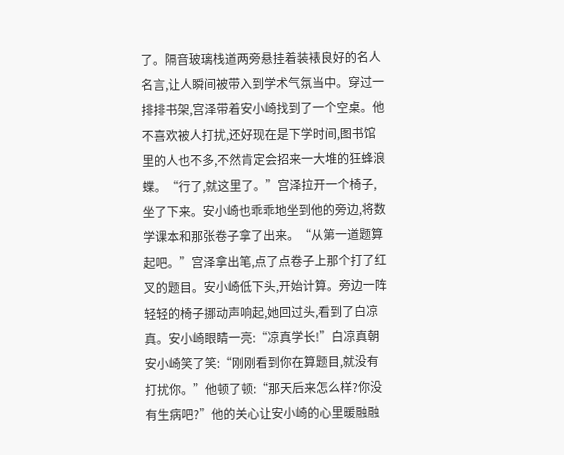了。隔音玻璃栈道两旁悬挂着装裱良好的名人名言,让人瞬间被带入到学术气氛当中。穿过一排排书架,宫泽带着安小崎找到了一个空桌。他不喜欢被人打扰,还好现在是下学时间,图书馆里的人也不多,不然肯定会招来一大堆的狂蜂浪蝶。“行了,就这里了。”宫泽拉开一个椅子,坐了下来。安小崎也乖乖地坐到他的旁边,将数学课本和那张卷子拿了出来。“从第一道题算起吧。”宫泽拿出笔,点了点卷子上那个打了红叉的题目。安小崎低下头,开始计算。旁边一阵轻轻的椅子挪动声响起,她回过头,看到了白凉真。安小崎眼睛一亮:“凉真学长!”白凉真朝安小崎笑了笑:“刚刚看到你在算题目,就没有打扰你。”他顿了顿:“那天后来怎么样?你没有生病吧?”他的关心让安小崎的心里暖融融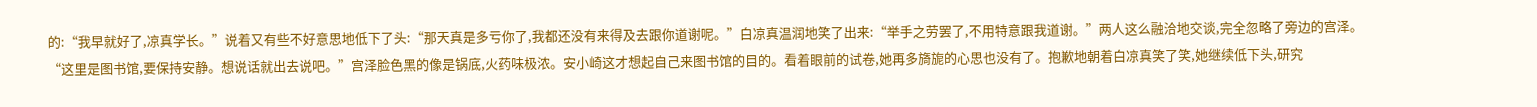的:“我早就好了,凉真学长。”说着又有些不好意思地低下了头:“那天真是多亏你了,我都还没有来得及去跟你道谢呢。”白凉真温润地笑了出来:“举手之劳罢了,不用特意跟我道谢。”两人这么融洽地交谈,完全忽略了旁边的宫泽。“这里是图书馆,要保持安静。想说话就出去说吧。”宫泽脸色黑的像是锅底,火药味极浓。安小崎这才想起自己来图书馆的目的。看着眼前的试卷,她再多旖旎的心思也没有了。抱歉地朝着白凉真笑了笑,她继续低下头,研究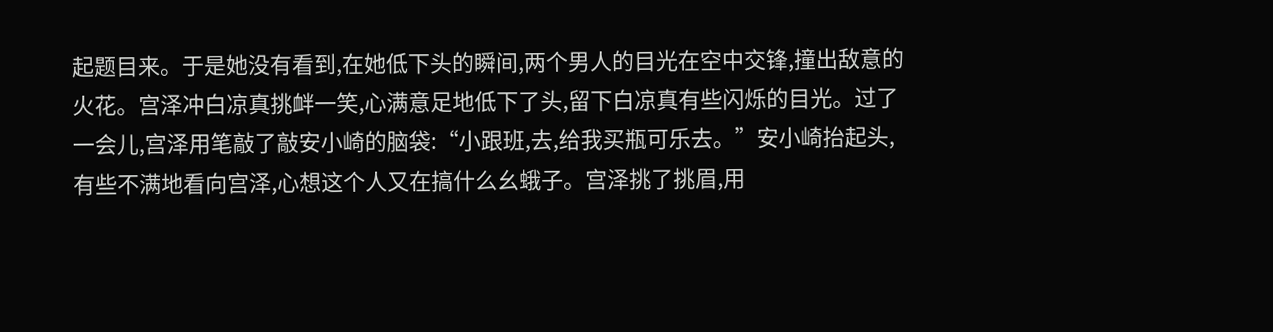起题目来。于是她没有看到,在她低下头的瞬间,两个男人的目光在空中交锋,撞出敌意的火花。宫泽冲白凉真挑衅一笑,心满意足地低下了头,留下白凉真有些闪烁的目光。过了一会儿,宫泽用笔敲了敲安小崎的脑袋:“小跟班,去,给我买瓶可乐去。”安小崎抬起头,有些不满地看向宫泽,心想这个人又在搞什么幺蛾子。宫泽挑了挑眉,用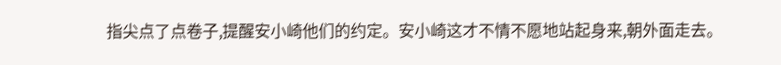指尖点了点卷子,提醒安小崎他们的约定。安小崎这才不情不愿地站起身来,朝外面走去。